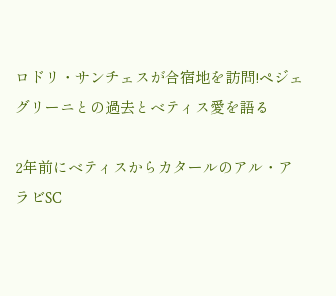ロドリ・サンチェスが合宿地を訪問!ペジェグリーニとの過去とベティス愛を語る

2年前にベティスからカタールのアル・アラビSC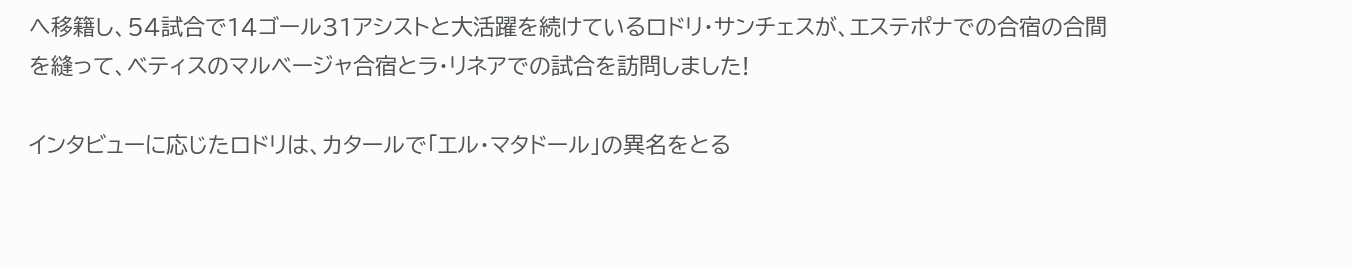へ移籍し、54試合で14ゴール31アシストと大活躍を続けているロドリ・サンチェスが、エステポナでの合宿の合間を縫って、ベティスのマルベージャ合宿とラ・リネアでの試合を訪問しました!

インタビューに応じたロドリは、カタールで「エル・マタドール」の異名をとる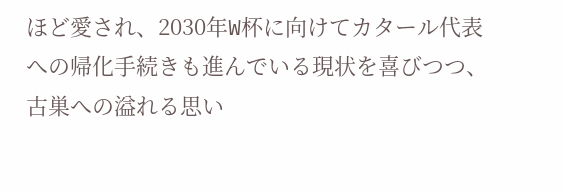ほど愛され、2030年W杯に向けてカタール代表への帰化手続きも進んでいる現状を喜びつつ、古巣への溢れる思い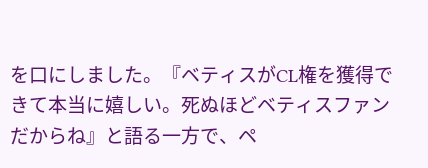を口にしました。『ベティスがCL権を獲得できて本当に嬉しい。死ぬほどベティスファンだからね』と語る一方で、ペ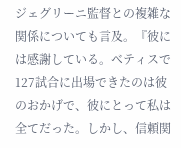ジェグリーニ監督との複雑な関係についても言及。『彼には感謝している。ベティスで127試合に出場できたのは彼のおかげで、彼にとって私は全てだった。しかし、信頼関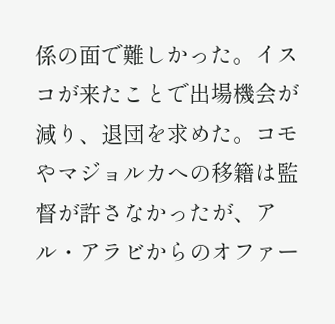係の面で難しかった。イスコが来たことで出場機会が減り、退団を求めた。コモやマジョルカへの移籍は監督が許さなかったが、アル・アラビからのオファー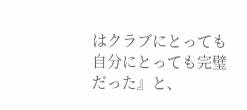はクラブにとっても自分にとっても完璧だった』と、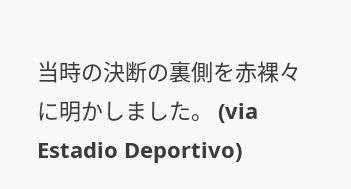当時の決断の裏側を赤裸々に明かしました。 (via Estadio Deportivo)